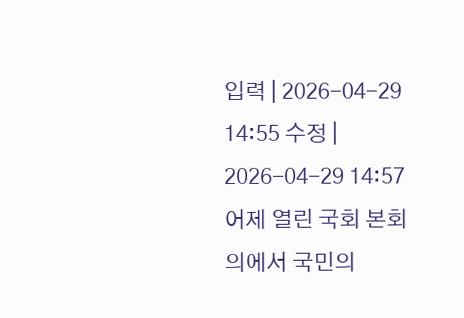입력 | 2026-04-29 14:55 수정 | 2026-04-29 14:57
어제 열린 국회 본회의에서 국민의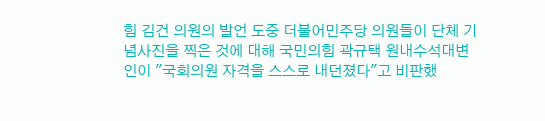힘 김건 의원의 발언 도중 더불어민주당 의원들이 단체 기념사진을 찍은 것에 대해 국민의힘 곽규택 원내수석대변인이 ″국회의원 자격을 스스로 내던졌다″고 비판했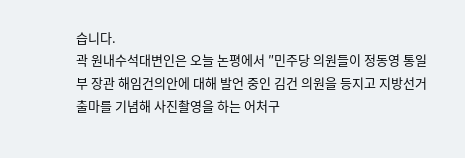습니다.
곽 원내수석대변인은 오늘 논평에서 ″민주당 의원들이 정동영 통일부 장관 해임건의안에 대해 발언 중인 김건 의원을 등지고 지방선거 출마를 기념해 사진촬영을 하는 어처구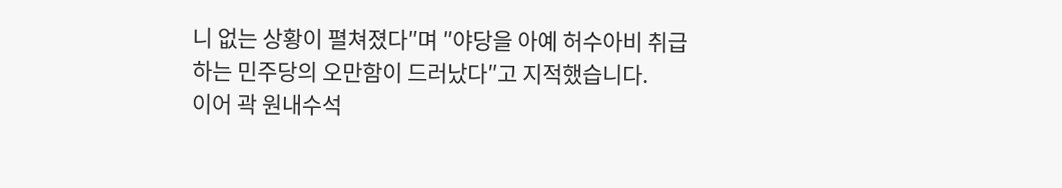니 없는 상황이 펼쳐졌다″며 ″야당을 아예 허수아비 취급하는 민주당의 오만함이 드러났다″고 지적했습니다.
이어 곽 원내수석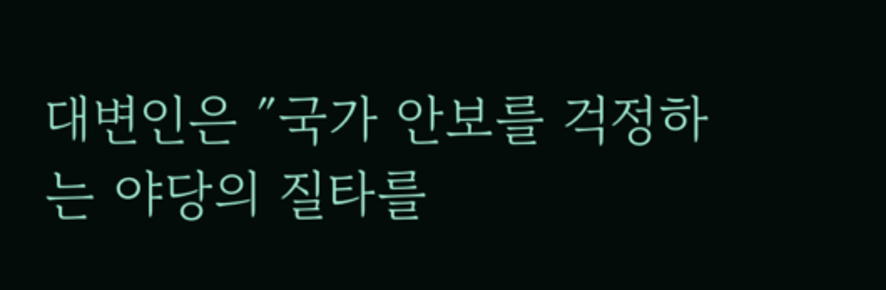대변인은 ″국가 안보를 걱정하는 야당의 질타를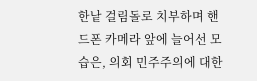한낱 걸림돌로 치부하며 핸드폰 카메라 앞에 늘어선 모습은, 의회 민주주의에 대한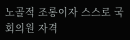노골적 조롱이자 스스로 국회의원 자격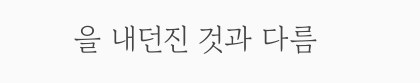을 내던진 것과 다름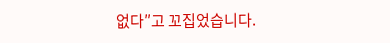없다″고 꼬집었습니다.